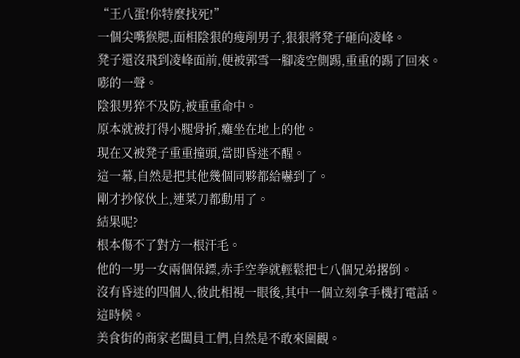“王八蛋!你特麼找死!”
一個尖嘴猴腮,面相陰狠的瘦削男子,狠狠將凳子砸向凌峰。
凳子還沒飛到凌峰面前,便被郭雪一腳凌空側踢,重重的踢了回來。
嘭的一聲。
陰狠男猝不及防,被重重命中。
原本就被打得小腿骨折,癱坐在地上的他。
現在又被凳子重重撞頭,當即昏迷不醒。
這一幕,自然是把其他幾個同夥都給嚇到了。
剛才抄傢伙上,連菜刀都動用了。
結果呢?
根本傷不了對方一根汗毛。
他的一男一女兩個保鏢,赤手空拳就輕鬆把七八個兄弟撂倒。
沒有昏迷的四個人,彼此相視一眼後,其中一個立刻拿手機打電話。
這時候。
美食街的商家老闆員工們,自然是不敢來圍觀。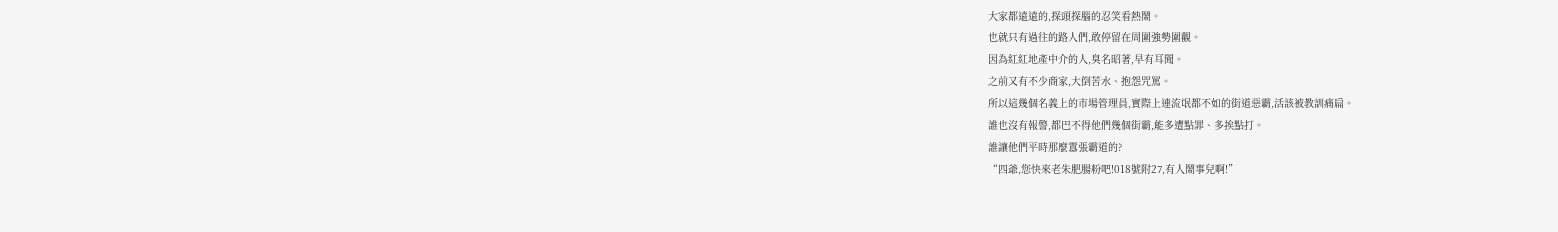大家都遠遠的,探頭探腦的忍笑看熱鬧。
也就只有過往的路人們,敢停留在周圍強勢圍觀。
因為紅紅地產中介的人,臭名昭著,早有耳聞。
之前又有不少商家,大倒苦水、抱怨咒罵。
所以這幾個名義上的市場管理員,實際上連流氓都不如的街道惡霸,活該被教訓痛扁。
誰也沒有報警,都巴不得他們幾個街霸,能多遭點罪、多挨點打。
誰讓他們平時那麼囂張霸道的?
“四爺,您快來老朱肥腸粉吧!018號附27,有人鬧事兒啊!”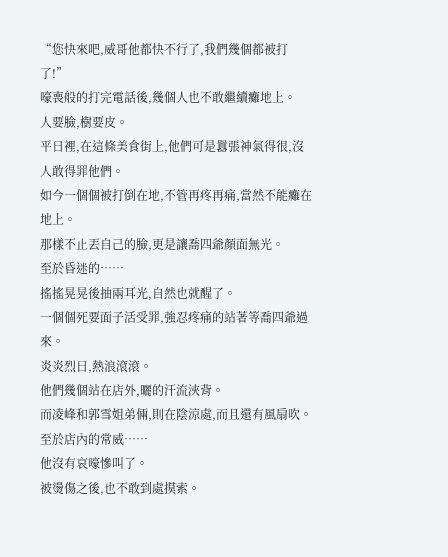“您快來吧,威哥他都快不行了,我們幾個都被打了!”
嚎喪般的打完電話後,幾個人也不敢繼續癱地上。
人要臉,樹要皮。
平日裡,在這條美食街上,他們可是囂張神氣得很,沒人敢得罪他們。
如今一個個被打倒在地,不管再疼再痛,當然不能癱在地上。
那樣不止丟自己的臉,更是讓喬四爺顏面無光。
至於昏迷的……
搖搖晃晃後抽兩耳光,自然也就醒了。
一個個死要面子活受罪,強忍疼痛的站著等喬四爺過來。
炎炎烈日,熱浪滾滾。
他們幾個站在店外,曬的汗流浹背。
而凌峰和郭雪姐弟倆,則在陰涼處,而且還有風扇吹。
至於店內的常威……
他沒有哀嚎慘叫了。
被燙傷之後,也不敢到處摸索。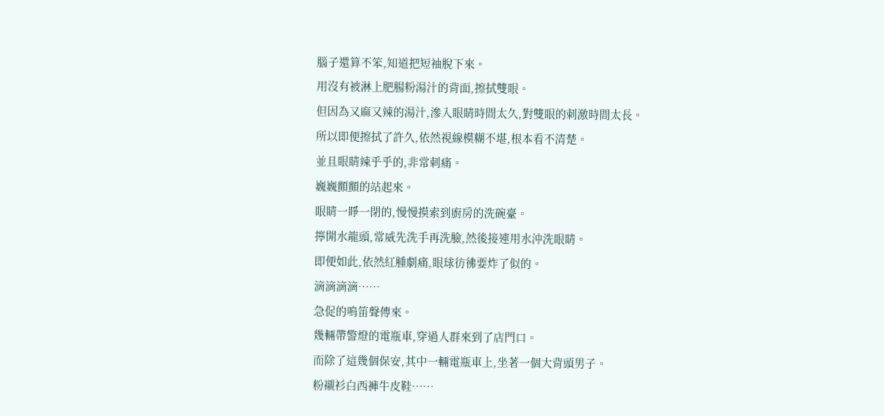腦子還算不笨,知道把短袖脫下來。
用沒有被淋上肥腸粉湯汁的背面,擦拭雙眼。
但因為又麻又辣的湯汁,滲入眼睛時間太久,對雙眼的刺激時間太長。
所以即便擦拭了許久,依然視線模糊不堪,根本看不清楚。
並且眼睛辣乎乎的,非常刺痛。
巍巍顫顫的站起來。
眼睛一睜一閉的,慢慢摸索到廚房的洗碗臺。
擰開水龍頭,常威先洗手再洗臉,然後接連用水沖洗眼睛。
即便如此,依然紅腫劇痛,眼球彷彿要炸了似的。
滴滴滴滴……
急促的鳴笛聲傳來。
幾輛帶警燈的電瓶車,穿過人群來到了店門口。
而除了這幾個保安,其中一輛電瓶車上,坐著一個大背頭男子。
粉襯衫白西褲牛皮鞋……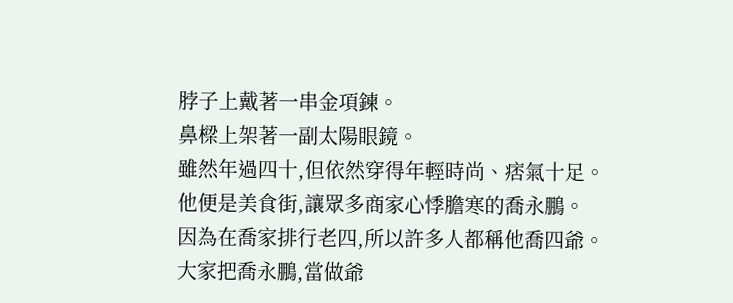脖子上戴著一串金項鍊。
鼻樑上架著一副太陽眼鏡。
雖然年過四十,但依然穿得年輕時尚、痞氣十足。
他便是美食街,讓眾多商家心悸膽寒的喬永鵬。
因為在喬家排行老四,所以許多人都稱他喬四爺。
大家把喬永鵬,當做爺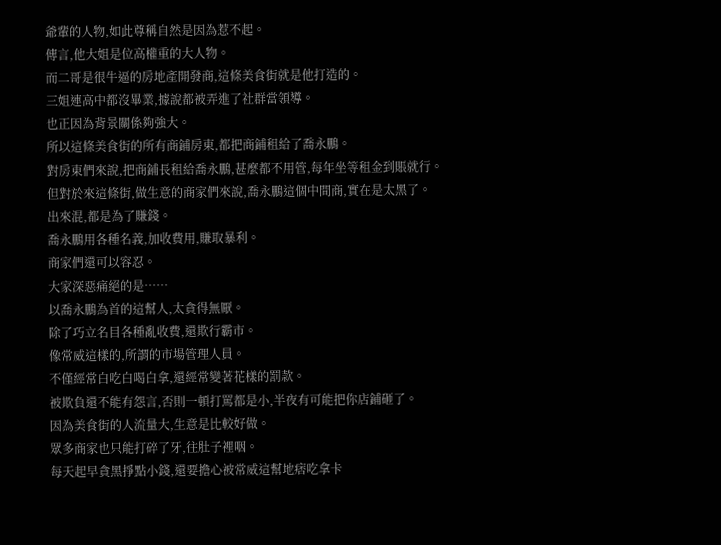爺輩的人物,如此尊稱自然是因為惹不起。
傳言,他大姐是位高權重的大人物。
而二哥是很牛逼的房地產開發商,這條美食街就是他打造的。
三姐連高中都沒畢業,據說都被弄進了社群當領導。
也正因為背景關係夠強大。
所以這條美食街的所有商鋪房東,都把商鋪租給了喬永鵬。
對房東們來說,把商鋪長租給喬永鵬,甚麼都不用管,每年坐等租金到賬就行。
但對於來這條街,做生意的商家們來說,喬永鵬這個中間商,實在是太黑了。
出來混,都是為了賺錢。
喬永鵬用各種名義,加收費用,賺取暴利。
商家們還可以容忍。
大家深惡痛絕的是……
以喬永鵬為首的這幫人,太貪得無厭。
除了巧立名目各種亂收費,還欺行霸市。
像常威這樣的,所謂的市場管理人員。
不僅經常白吃白喝白拿,還經常變著花樣的罰款。
被欺負還不能有怨言,否則一頓打罵都是小,半夜有可能把你店鋪砸了。
因為美食街的人流量大,生意是比較好做。
眾多商家也只能打碎了牙,往肚子裡咽。
每天起早貪黑掙點小錢,還要擔心被常威這幫地痞吃拿卡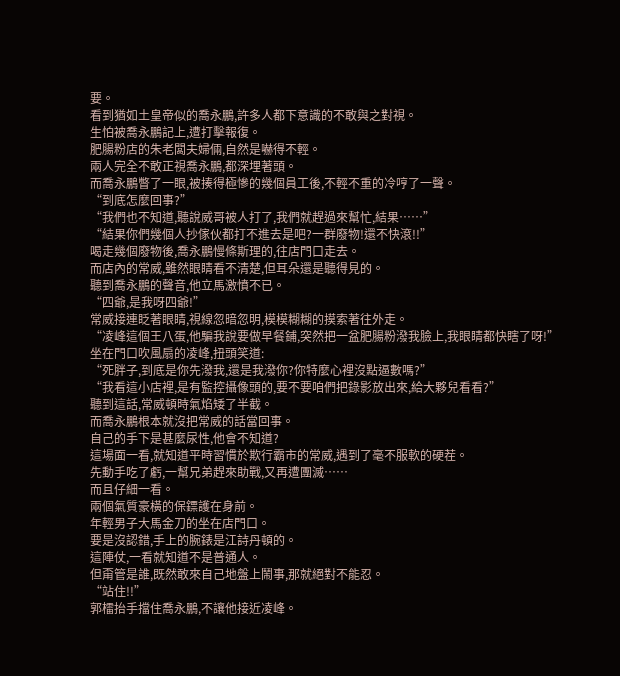要。
看到猶如土皇帝似的喬永鵬,許多人都下意識的不敢與之對視。
生怕被喬永鵬記上,遭打擊報復。
肥腸粉店的朱老闆夫婦倆,自然是嚇得不輕。
兩人完全不敢正視喬永鵬,都深埋著頭。
而喬永鵬瞥了一眼,被揍得極慘的幾個員工後,不輕不重的冷哼了一聲。
“到底怎麼回事?”
“我們也不知道,聽說威哥被人打了,我們就趕過來幫忙,結果……”
“結果你們幾個人抄傢伙都打不進去是吧?一群廢物!還不快滾!!”
喝走幾個廢物後,喬永鵬慢條斯理的,往店門口走去。
而店內的常威,雖然眼睛看不清楚,但耳朵還是聽得見的。
聽到喬永鵬的聲音,他立馬激憤不已。
“四爺,是我呀四爺!”
常威接連眨著眼睛,視線忽暗忽明,模模糊糊的摸索著往外走。
“凌峰這個王八蛋,他騙我說要做早餐鋪,突然把一盆肥腸粉潑我臉上,我眼睛都快瞎了呀!”
坐在門口吹風扇的凌峰,扭頭笑道:
“死胖子,到底是你先潑我,還是我潑你?你特麼心裡沒點逼數嗎?”
“我看這小店裡,是有監控攝像頭的,要不要咱們把錄影放出來,給大夥兒看看?”
聽到這話,常威頓時氣焰矮了半截。
而喬永鵬根本就沒把常威的話當回事。
自己的手下是甚麼尿性,他會不知道?
這場面一看,就知道平時習慣於欺行霸市的常威,遇到了毫不服軟的硬茬。
先動手吃了虧,一幫兄弟趕來助戰,又再遭團滅……
而且仔細一看。
兩個氣質豪橫的保鏢護在身前。
年輕男子大馬金刀的坐在店門口。
要是沒認錯,手上的腕錶是江詩丹頓的。
這陣仗,一看就知道不是普通人。
但甭管是誰,既然敢來自己地盤上鬧事,那就絕對不能忍。
“站住!!”
郭檑抬手擋住喬永鵬,不讓他接近凌峰。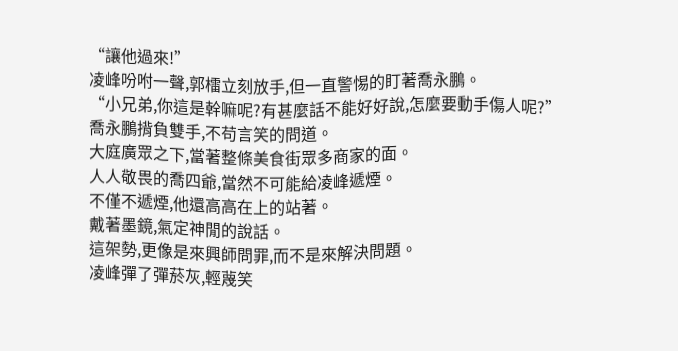“讓他過來!”
凌峰吩咐一聲,郭檑立刻放手,但一直警惕的盯著喬永鵬。
“小兄弟,你這是幹嘛呢?有甚麼話不能好好說,怎麼要動手傷人呢?”
喬永鵬揹負雙手,不苟言笑的問道。
大庭廣眾之下,當著整條美食街眾多商家的面。
人人敬畏的喬四爺,當然不可能給凌峰遞煙。
不僅不遞煙,他還高高在上的站著。
戴著墨鏡,氣定神閒的說話。
這架勢,更像是來興師問罪,而不是來解決問題。
凌峰彈了彈菸灰,輕蔑笑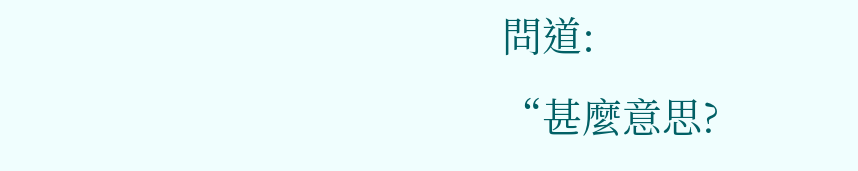問道:
“甚麼意思?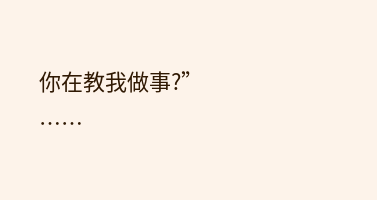你在教我做事?”
……